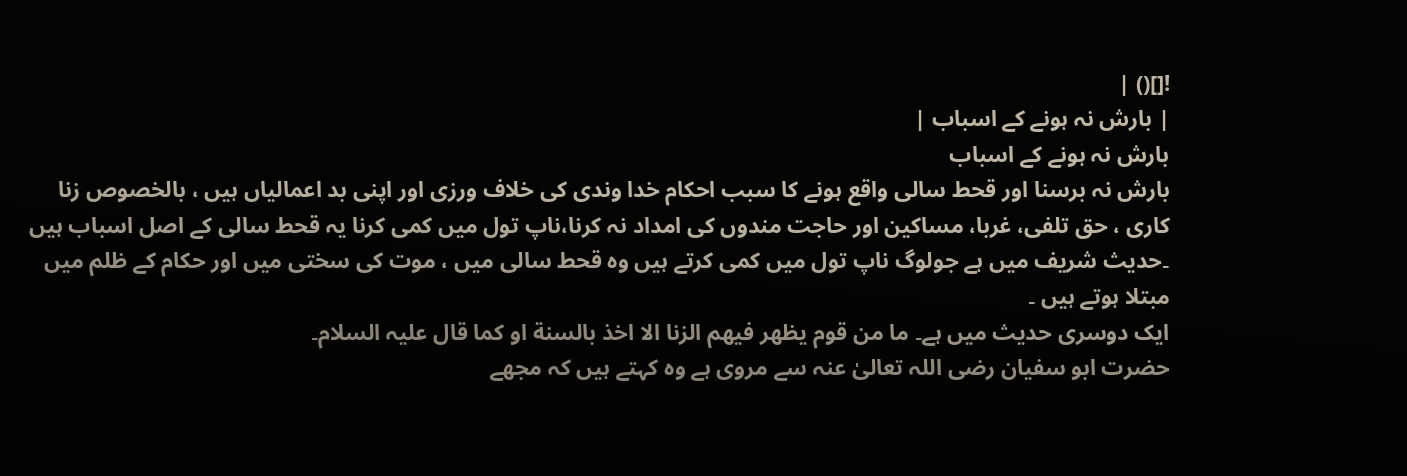![]() |
| بارش نہ ہونے کے اسباب |
بارش نہ ہونے کے اسباب
بارش نہ برسنا اور قحط سالی واقع ہونے کا سبب احکام خدا وندی کی خلاف ورزی اور اپنی بد اعمالیاں ہیں ، بالخصوص زنا کاری ، حق تلفی، غربا، مساکین اور حاجت مندوں کی امداد نہ کرنا،ناپ تول میں کمی کرنا یہ قحط سالی کے اصل اسباب ہیں ۔حدیث شریف میں ہے جولوگ ناپ تول میں کمی کرتے ہیں وہ قحط سالی میں ، موت کی سختی میں اور حکام کے ظلم میں مبتلا ہوتے ہیں ۔
ایک دوسری حدیث میں ہے۔ ما من قوم یظھر فیھم الزنا الا اخذ بالسنة او کما قال علیہ السلام۔
حضرت ابو سفیان رضی اللہ تعالیٰ عنہ سے مروی ہے وہ کہتے ہیں کہ مجھے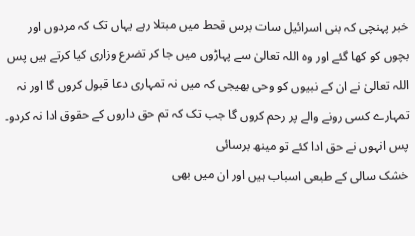خبر پہنچی کہ بنی اسرائیل سات برس قحط میں مبتلا رہے یہاں تک کہ مردوں اور بچوں کو کھا گئے اور وہ اللہ تعالیٰ سے پہاڑوں میں جا کر تضرع وزاری کیا کرتے ہیں پس اللہ تعالیٰ نے ان کے نبیوں کو وحی بھیجی کہ میں نہ تمہاری دعا قبول کروں گا اور نہ تمہارے کسی رونے والے پر رحم کروں گا جب تک کہ تم حق داروں کے حقوق ادا نہ کردو۔ پس انہوں نے حق ادا کئے تو مینھ برسائی
خشک سالی کے طبعی اسباب ہیں اور ان میں بھی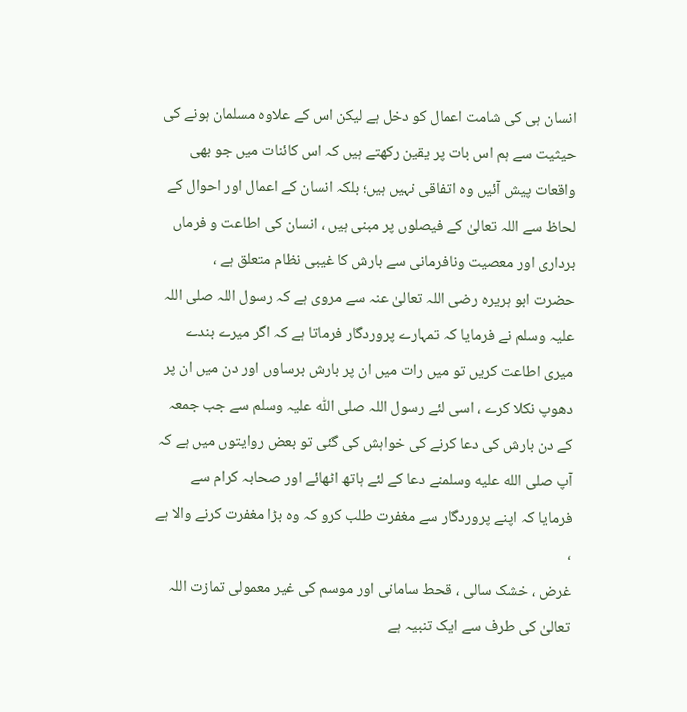انسان ہی کی شامت اعمال کو دخل ہے لیکن اس کے علاوہ مسلمان ہونے کی حیثیت سے ہم اس بات پر یقین رکھتے ہیں کہ اس کائنات میں جو بھی واقعات پیش آئیں وہ اتفاقی نہیں ہیں؛ بلکہ انسان کے اعمال اور احوال کے لحاظ سے اللہ تعالیٰ کے فیصلوں پر مبنی ہیں ، انسان کی اطاعت و فرماں برداری اور معصیت ونافرمانی سے بارش کا غیبی نظام متعلق ہے ،
حضرت ابو ہریرہ رضی اللہ تعالیٰ عنہ سے مروی ہے کہ رسول اللہ صلی اللہ علیہ وسلم نے فرمایا کہ تمہارے پروردگار فرماتا ہے کہ اگر میرے بندے میری اطاعت کریں تو میں رات میں ان پر بارش برساوں اور دن میں ان پر دھوپ نکلا کرے ، اسی لئے رسول اللہ صلی اللّٰہ علیہ وسلم سے جب جمعہ کے دن بارش کی دعا کرنے کی خواہش کی گئی تو بعض روایتوں میں ہے کہ آپ صلى الله عليه وسلمنے دعا کے لئے ہاتھ اٹھائے اور صحابہ کرام سے فرمایا کہ اپنے پروردگار سے مغفرت طلب کرو کہ وہ بڑا مغفرت کرنے والا ہے ،
غرض ، خشک سالی ، قحط سامانی اور موسم کی غیر معمولی تمازت اللہ تعالیٰ کی طرف سے ایک تنبیہ ہے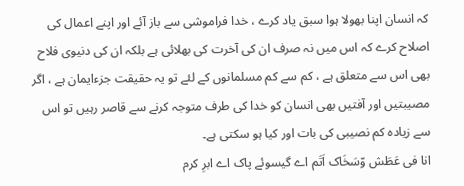کہ انسان اپنا بھولا ہوا سبق یاد کرے ، خدا فراموشی سے باز آئے اور اپنے اعمال کی اصلاح کرے کہ اس میں نہ صرف ان کی آخرت کی بھلائی ہے بلکہ ان کی دنیوی فلاح بھی اس سے متعلق ہے ، کم سے کم مسلمانوں کے لئے تو یہ حقیقت جزءایمان ہے ، اگر مصیبتیں اور آفتیں بھی انسان کو خدا کی طرف متوجہ کرنے سے قاصر رہیں تو اس سے زیادہ کم نصیبی کی بات اور کیا ہو سکتی ہے۔
انا فی عَطَش وّسَخَاک اَتَم اے گیسوئے پاک اے ابرِ کرم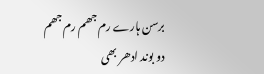برسن ہارے رم جھم رم جھم دو بوند ادھر بھی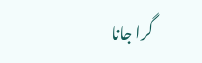گرا جانا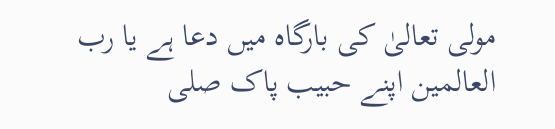مولی تعالیٰ کی بارگاہ میں دعا ہے یا رب العالمین اپنے حبیب پاک صلی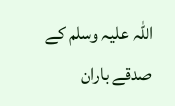اللہ علیہ وسلم کے صدقے باران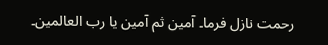رحمت نازل فرما۔ آمین ثم آمین یا رب العالمین۔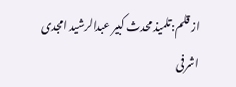از قلم:تلمیذ محدث کبیر عبدالرشید امجدی اشرفی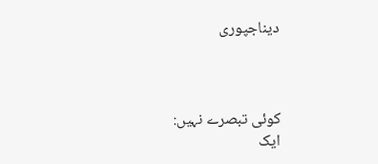دیناجپوری



کوئی تبصرے نہیں:
ایک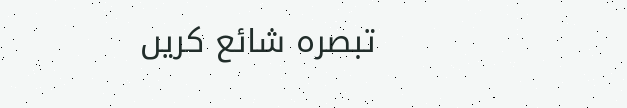تبصرہ شائع کریں